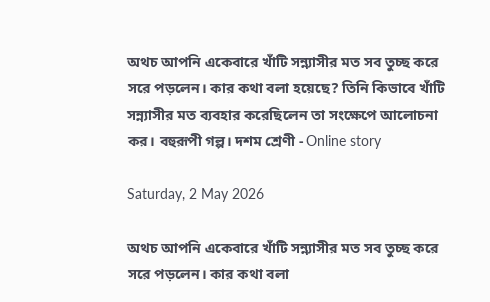অথচ আপনি একেবারে খাঁটি সন্ন্যাসীর মত সব তুচ্ছ করে সরে পড়লেন। কার কথা বলা হয়েছে? তিনি কিভাবে খাঁটি সন্ন্যাসীর মত ব্যবহার করেছিলেন তা সংক্ষেপে আলোচনা কর। বহুরূপী গল্প। দশম শ্রেণী - Online story

Saturday, 2 May 2026

অথচ আপনি একেবারে খাঁটি সন্ন্যাসীর মত সব তুচ্ছ করে সরে পড়লেন। কার কথা বলা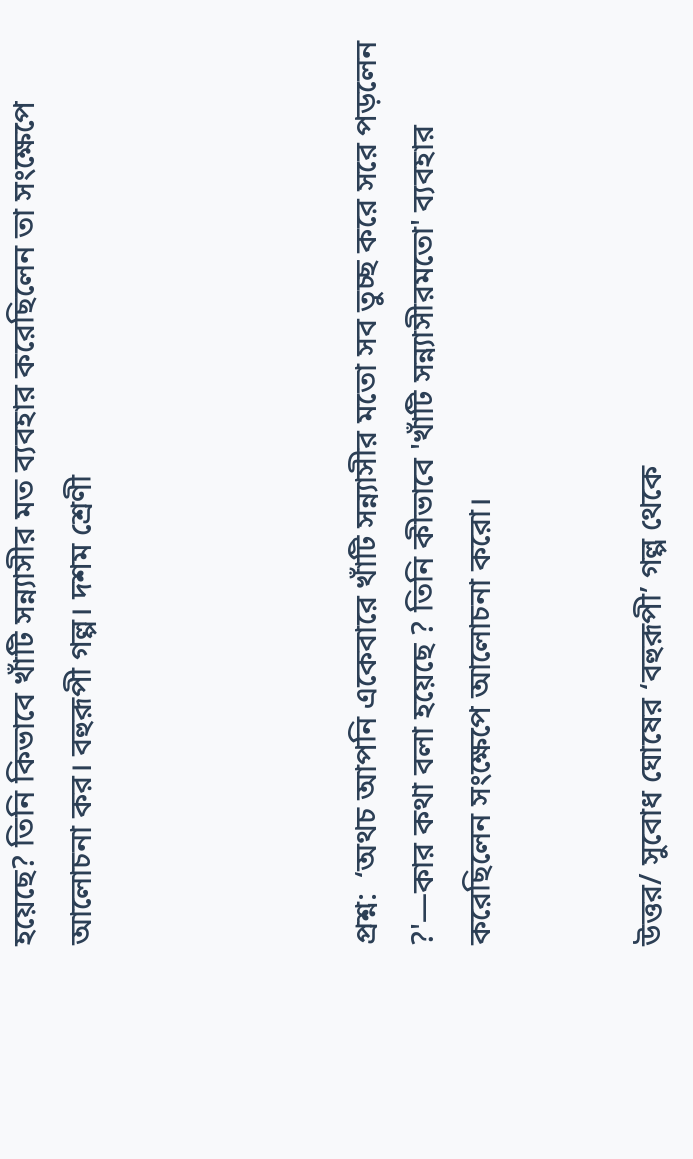হয়েছে? তিনি কিভাবে খাঁটি সন্ন্যাসীর মত ব্যবহার করেছিলেন তা সংক্ষেপে আলোচনা কর। বহুরূপী গল্প। দশম শ্রেণী




প্রশ্ন:  ‘অথচ আপনি একেবারে খাঁটি সন্ন্যাসীর মতো সব তুচ্ছ করে সরে পড়লেন ?'—কার কথা বলা হয়েছে ? তিনি কীভাবে 'খাঁটি সন্ন্যাসীরমতো' ব্যবহার করেছিলেন সংক্ষেপে আলোচনা করো।


উত্তর/ সুবোধ ঘোষের ‘বহুরূপী’ গল্প থেকে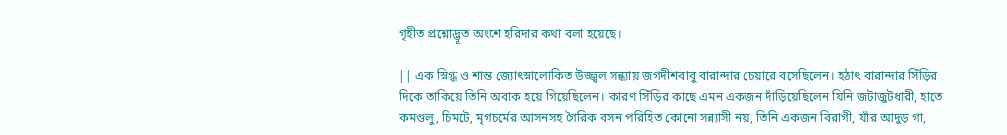গৃহীত প্রশ্নোদ্ভূত অংশে হরিদার কথা বলা হয়েছে।

|| এক স্নিগ্ধ ও শান্ত জ্যোৎস্নালোকিত উজ্জ্বল সন্ধ্যায় জগদীশবাবু বারান্দার চেয়ারে বসেছিলেন। হঠাৎ বারান্দার সিঁড়ির দিকে তাকিয়ে তিনি অবাক হয়ে গিয়েছিলেন। কারণ সিঁড়ির কাছে এমন একজন দাঁড়িয়েছিলেন যিনি জটাজুটধারী, হাতে কমণ্ডলু, চিমটে, মৃগচর্মের আসনসহ গৈরিক বসন পরিহিত কোনো সন্ন্যাসী নয়, তিনি একজন বিরাগী, যাঁর আদুড় গা,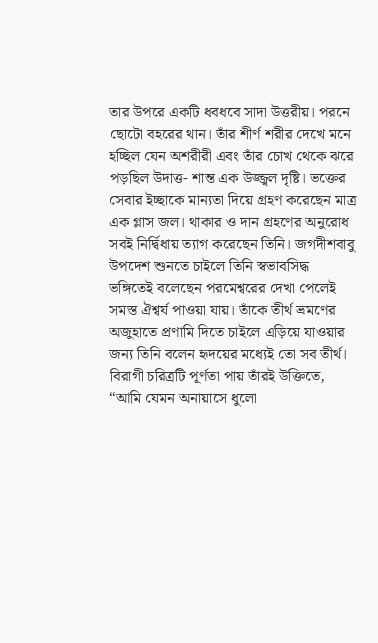তার উপরে একটি ধবধবে সাদা উত্তরীয়। পরনে ছোটো বহরের থান। তাঁর শীর্ণ শরীর দেখে মনে হচ্ছিল যেন অশরীরী এবং তাঁর চোখ থেকে ঝরে পড়ছিল উদাত্ত- শান্ত এক উজ্জ্বল দৃষ্টি। ভক্তের সেবার ইচ্ছাকে মান্যতা দিয়ে গ্রহণ করেছেন মাত্র এক গ্লাস জল। থাকার ও দান গ্রহণের অনুরোধ সবই নির্দ্বিধায় ত্যাগ করেছেন তিনি। জগদীশবাবু উপদেশ শুনতে চাইলে তিনি স্বভাবসিদ্ধ ভঙ্গিতেই বলেছেন পরমেশ্বরের দেখা পেলেই সমস্ত ঐশ্বর্য পাওয়া যায়। তাঁকে তীর্থ ভ্রমণের অজুহাতে প্রণামি দিতে চাইলে এড়িয়ে যাওয়ার জন্য তিনি বলেন হৃদয়ের মধ্যেই তো সব তীর্থ। বিরাগী চরিত্রটি পূর্ণতা পায় তাঁরই উক্তিতে, “আমি যেমন অনায়াসে ধুলো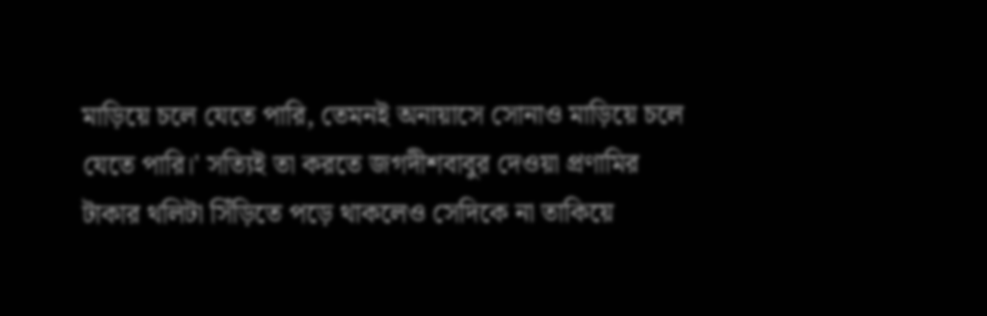মাড়িয়ে চলে যেতে পারি, তেমনই অনায়াসে সোনাও মাড়িয়ে চলে যেতে পারি।' সত্যিই তা করতে জগদীশবাবুর দেওয়া প্রণামির টাকার থলিটা সিঁড়িতে পড়ে থাকলেও সেদিকে না তাকিয়ে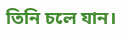তিনি চলে যান।